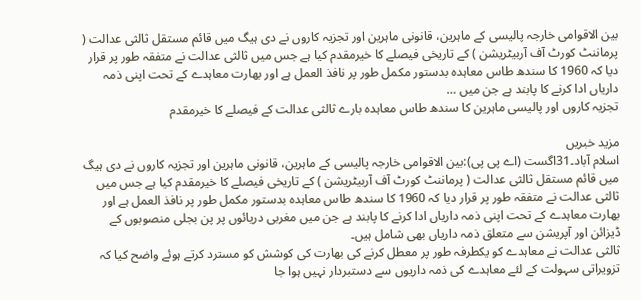بین الاقوامی خارجہ پالیسی کے ماہرین، قانونی ماہرین اور تجزیہ کاروں نے دی ہیگ میں قائم مستقل ثالثی عدالت ( پرماننٹ کورٹ آف آربیٹریشن ) کے تاریخی فیصلے کا خیرمقدم کیا ہے جس میں ثالثی عدالت نے متفقہ طور پر قرار دیا کہ 1960 کا سندھ طاس معاہدہ بدستور مکمل طور پر نافذ العمل ہے اور بھارت معاہدے کے تحت اپنی ذمہ داریاں ادا کرنے کا پابند ہے جن میں …
تجزیہ کاروں اور پالیسی ماہرین کا سندھ طاس معاہدہ بارے ثالثی عدالت کے فیصلے کا خیرمقدم

مزید خبریں
اسلام آباد۔31اگست (اے پی پی):بین الاقوامی خارجہ پالیسی کے ماہرین، قانونی ماہرین اور تجزیہ کاروں نے دی ہیگ میں قائم مستقل ثالثی عدالت ( پرماننٹ کورٹ آف آربیٹریشن ) کے تاریخی فیصلے کا خیرمقدم کیا ہے جس میں ثالثی عدالت نے متفقہ طور پر قرار دیا کہ 1960 کا سندھ طاس معاہدہ بدستور مکمل طور پر نافذ العمل ہے اور بھارت معاہدے کے تحت اپنی ذمہ داریاں ادا کرنے کا پابند ہے جن میں مغربی دریائوں پر پن بجلی منصوبوں کے ڈیزائن اور آپریشن سے متعلق ذمہ داریاں بھی شامل ہیں۔
ثالثی عدالت نے معاہدے کو یکطرفہ طور پر معطل کرنے کی بھارت کی کوشش کو مسترد کرتے ہوئے واضح کیا کہ تزویراتی سہولت کے لئے معاہدے کی ذمہ داریوں سے دستبردار نہیں ہوا جا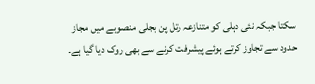سکتا جبکہ نئی دہلی کو متنازعہ رتل پن بجلی منصوبے میں مجاز حدود سے تجاوز کرتے ہوئے پیشرفت کرنے سے بھی روک دیا گیا ہے۔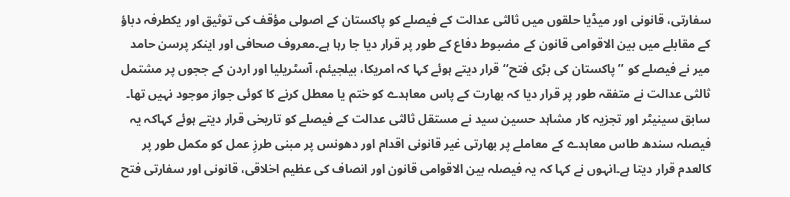سفارتی، قانونی اور میڈیا حلقوں میں ثالثی عدالت کے فیصلے کو پاکستان کے اصولی مؤقف کی توثیق اور یکطرفہ دباؤ کے مقابلے میں بین الاقوامی قانون کے مضبوط دفاع کے طور پر قرار دیا جا رہا ہے۔معروف صحافی اور اینکر پرسن حامد میر نے فیصلے کو ’’پاکستان کی بڑی فتح‘‘ قرار دیتے ہوئے کہا کہ امریکا، بیلجیئم، آسٹریلیا اور اردن کے ججوں پر مشتمل ثالثی عدالت نے متفقہ طور پر قرار دیا کہ بھارت کے پاس معاہدے کو ختم یا معطل کرنے کا کوئی جواز موجود نہیں تھا۔
سابق سینیٹر اور تجزیہ کار مشاہد حسین سید نے مستقل ثالثی عدالت کے فیصلے کو تاریخی قرار دیتے ہوئے کہاکہ یہ فیصلہ سندھ طاس معاہدے کے معاملے پر بھارتی غیر قانونی اقدام اور دھونس پر مبنی طرزِ عمل کو مکمل طور پر کالعدم قرار دیتا ہے۔انہوں نے کہا کہ یہ فیصلہ بین الاقوامی قانون اور انصاف کی عظیم اخلاقی، قانونی اور سفارتی فتح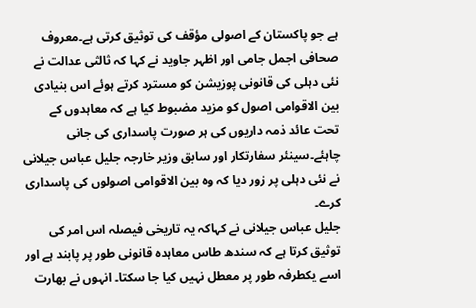ہے جو پاکستان کے اصولی مؤقف کی توثیق کرتی ہے۔معروف صحافی اجمل جامی اور اظہر جاوید نے کہا کہ ثالثی عدالت نے نئی دہلی کی قانونی پوزیشن کو مسترد کرتے ہوئے اس بنیادی بین الاقوامی اصول کو مزید مضبوط کیا ہے کہ معاہدوں کے تحت عائد ذمہ داریوں کی ہر صورت پاسداری کی جانی چاہئے۔سینئر سفارتکار اور سابق وزیر خارجہ جلیل عباس جیلانی نے نئی دہلی پر زور دیا کہ وہ بین الاقوامی اصولوں کی پاسداری کرے۔
جلیل عباس جیلانی نے کہاکہ یہ تاریخی فیصلہ اس امر کی توثیق کرتا ہے کہ سندھ طاس معاہدہ قانونی طور پر پابند ہے اور اسے یکطرفہ طور پر معطل نہیں کیا جا سکتا۔ انہوں نے بھارت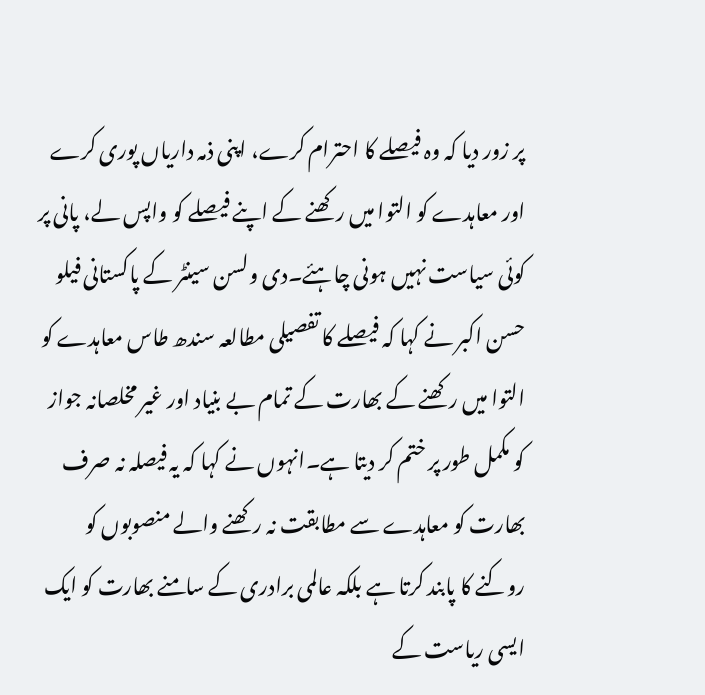پر زور دیا کہ وہ فیصلے کا احترام کرے، اپنی ذمہ داریاں پوری کرے اور معاہدے کو التوا میں رکھنے کے اپنے فیصلے کو واپس لے، پانی پر کوئی سیاست نہیں ہونی چاہئے۔دی ولسن سینٹر کے پاکستانی فیلو حسن اکبر نے کہا کہ فیصلے کا تفصیلی مطالعہ سندھ طاس معاہدے کو التوا میں رکھنے کے بھارت کے تمام بے بنیاد اور غیر مخلصانہ جواز کو مکمل طور پر ختم کر دیتا ہے۔انہوں نے کہا کہ یہ فیصلہ نہ صرف بھارت کو معاہدے سے مطابقت نہ رکھنے والے منصوبوں کو روکنے کا پابند کرتا ہے بلکہ عالمی برادری کے سامنے بھارت کو ایک ایسی ریاست کے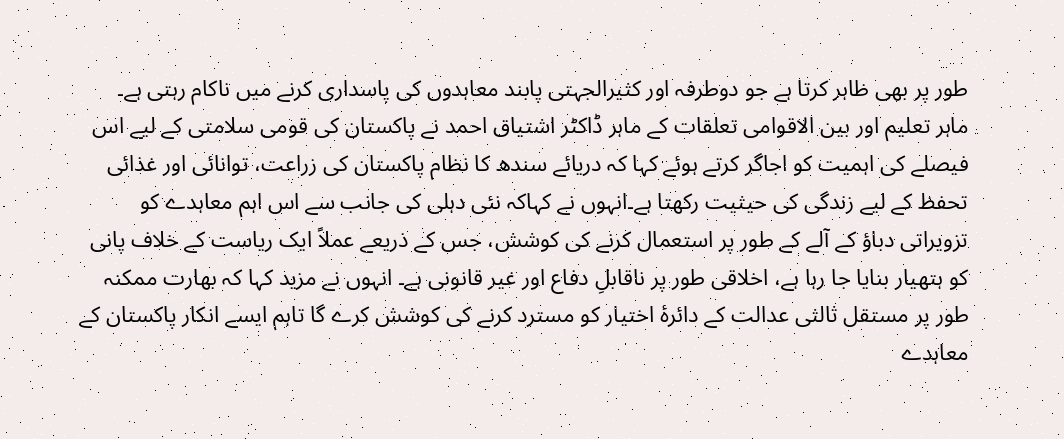طور پر بھی ظاہر کرتا ہے جو دوطرفہ اور کثیرالجہتی پابند معاہدوں کی پاسداری کرنے میں ناکام رہتی ہے۔
ماہر تعلیم اور بین الاقوامی تعلقات کے ماہر ڈاکٹر اشتیاق احمد نے پاکستان کی قومی سلامتی کے لیے اس فیصلے کی اہمیت کو اجاگر کرتے ہوئے کہا کہ دریائے سندھ کا نظام پاکستان کی زراعت، توانائی اور غذائی تحفظ کے لیے زندگی کی حیثیت رکھتا ہے۔انہوں نے کہاکہ نئی دہلی کی جانب سے اس اہم معاہدے کو تزویراتی دباؤ کے آلے کے طور پر استعمال کرنے کی کوشش، جس کے ذریعے عملاً ایک ریاست کے خلاف پانی کو ہتھیار بنایا جا رہا ہے، اخلاقی طور پر ناقابلِ دفاع اور غیر قانونی ہے۔ انہوں نے مزید کہا کہ بھارت ممکنہ طور پر مستقل ثالثی عدالت کے دائرۂ اختیار کو مسترد کرنے کی کوشش کرے گا تاہم ایسے انکار پاکستان کے معاہدے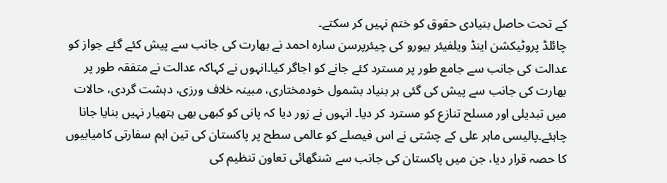کے تحت حاصل بنیادی حقوق کو ختم نہیں کر سکتے۔
چائلڈ پروٹیکشن اینڈ ویلفیئر بیورو کی چیئرپرسن سارہ احمد نے بھارت کی جانب سے پیش کئے گئے جواز کو عدالت کی جانب سے جامع طور پر مسترد کئے جانے کو اجاگر کیا۔انہوں نے کہاکہ عدالت نے متفقہ طور پر بھارت کی جانب سے پیش کی گئی ہر بنیاد بشمول خودمختاری، مبینہ خلاف ورزی، دہشت گردی، حالات میں تبدیلی اور مسلح تنازع کو مسترد کر دیا۔ انہوں نے زور دیا کہ پانی کو کبھی بھی ہتھیار نہیں بنایا جانا چاہئے۔پالیسی ماہر علی کے چشتی نے اس فیصلے کو عالمی سطح پر پاکستان کی تین اہم سفارتی کامیابیوں کا حصہ قرار دیا، جن میں پاکستان کی جانب سے شنگھائی تعاون تنظیم کی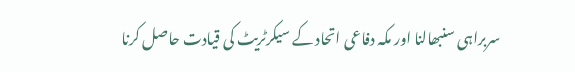سربراہی سنبھالنا اور مکہ دفاعی اتحاد کے سیکرٹریٹ کی قیادت حاصل کرنا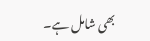بھی شامل ہے۔